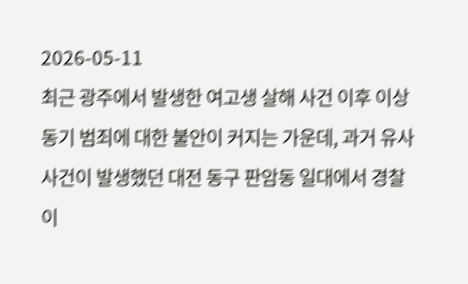2026-05-11
최근 광주에서 발생한 여고생 살해 사건 이후 이상동기 범죄에 대한 불안이 커지는 가운데, 과거 유사 사건이 발생했던 대전 동구 판암동 일대에서 경찰이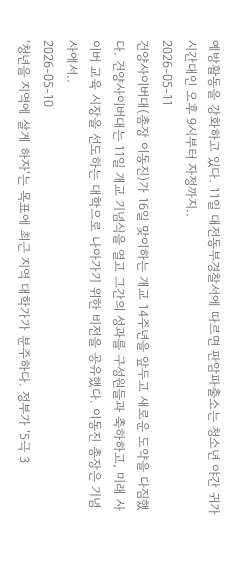예방활동을 강화하고 있다. 11일 대전동부경찰서에 따르면 판암파출소는 청소년 야간 귀가 시간대인 오후 9시부터 자정까지..
2026-05-11
건양사이버대(총장 이동진)가 16일 맞이하는 개교 14주년을 앞두고 새로운 도약을 다짐했다. 건양사이버대는 11일 개교 기념식을 열고 그간의 성과를 구성원들과 축하하고, 미래 사이버 교육 시장을 선도하는 대학으로 나아가기 위한 비전을 공유했다. 이동진 총장은 기념사에서..
2026-05-10
'청년을 지역에 살게 하자'는 목표에 최근 지역 대학가가 분주하다. 정부가 '5극 3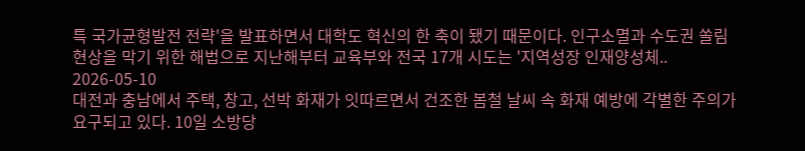특 국가균형발전 전략'을 발표하면서 대학도 혁신의 한 축이 됐기 때문이다. 인구소멸과 수도권 쏠림 현상을 막기 위한 해법으로 지난해부터 교육부와 전국 17개 시도는 '지역성장 인재양성체..
2026-05-10
대전과 충남에서 주택, 창고, 선박 화재가 잇따르면서 건조한 봄철 날씨 속 화재 예방에 각별한 주의가 요구되고 있다. 10일 소방당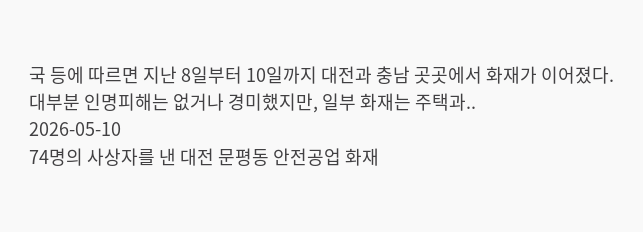국 등에 따르면 지난 8일부터 10일까지 대전과 충남 곳곳에서 화재가 이어졌다. 대부분 인명피해는 없거나 경미했지만, 일부 화재는 주택과..
2026-05-10
74명의 사상자를 낸 대전 문평동 안전공업 화재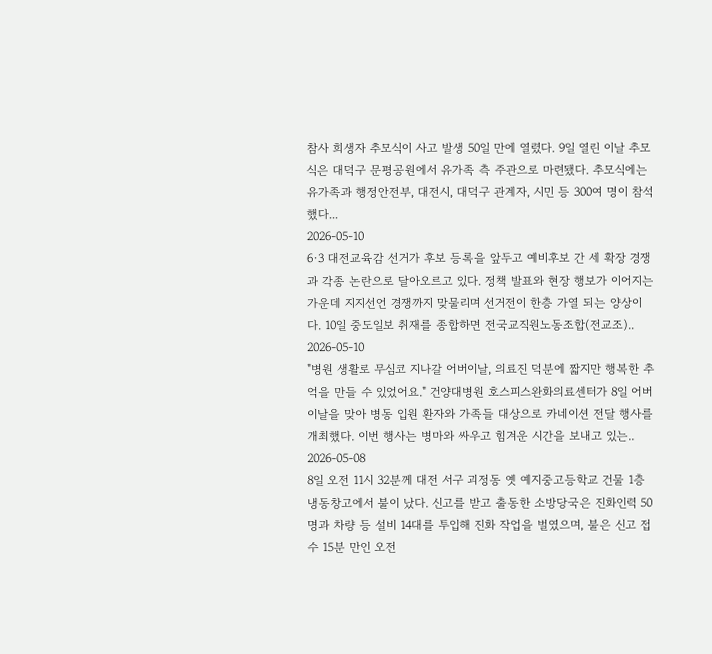참사 희생자 추모식이 사고 발생 50일 만에 열렸다. 9일 열린 이날 추모식은 대덕구 문평공원에서 유가족 측 주관으로 마련됐다. 추모식에는 유가족과 행정안전부, 대전시, 대덕구 관계자, 시민 등 300여 명이 참석했다...
2026-05-10
6·3 대전교육감 선거가 후보 등록을 앞두고 예비후보 간 세 확장 경쟁과 각종 논란으로 달아오르고 있다. 정책 발표와 현장 행보가 이어지는 가운데 지지선언 경쟁까지 맞물리며 선거전이 한층 가열 되는 양상이다. 10일 중도일보 취재를 종합하면 전국교직원노동조합(전교조)..
2026-05-10
"병원 생활로 무심코 지나갈 어버이날, 의료진 덕분에 짧지만 행복한 추억을 만들 수 있었어요." 건양대병원 호스피스완화의료센터가 8일 어버이날을 맞아 병동 입원 환자와 가족들 대상으로 카네이션 전달 행사를 개최했다. 이번 행사는 병마와 싸우고 힘겨운 시간을 보내고 있는..
2026-05-08
8일 오전 11시 32분께 대전 서구 괴정동 옛 예지중고등학교 건물 1층 냉동창고에서 불이 났다. 신고를 받고 출동한 소방당국은 진화인력 50명과 차량 등 설비 14대를 투입해 진화 작업을 벌였으며, 불은 신고 접수 15분 만인 오전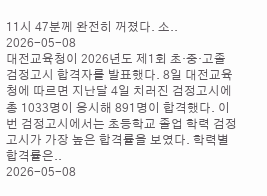11시 47분께 완전히 꺼졌다. 소..
2026-05-08
대전교육청이 2026년도 제1회 초·중·고졸 검정고시 합격자를 발표했다. 8일 대전교육청에 따르면 지난달 4일 치러진 검정고시에 총 1033명이 응시해 891명이 합격했다. 이번 검정고시에서는 초등학교 졸업 학력 검정고시가 가장 높은 합격률을 보였다. 학력별 합격률은..
2026-05-08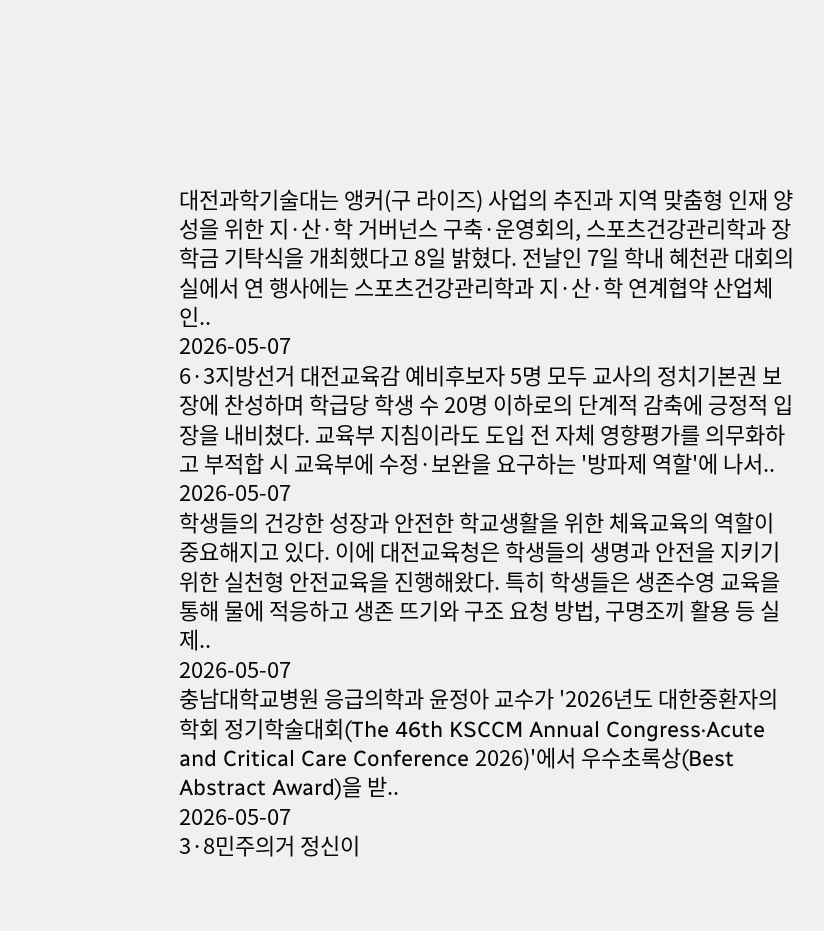대전과학기술대는 앵커(구 라이즈) 사업의 추진과 지역 맞춤형 인재 양성을 위한 지·산·학 거버넌스 구축·운영회의, 스포츠건강관리학과 장학금 기탁식을 개최했다고 8일 밝혔다. 전날인 7일 학내 혜천관 대회의실에서 연 행사에는 스포츠건강관리학과 지·산·학 연계협약 산업체인..
2026-05-07
6·3지방선거 대전교육감 예비후보자 5명 모두 교사의 정치기본권 보장에 찬성하며 학급당 학생 수 20명 이하로의 단계적 감축에 긍정적 입장을 내비쳤다. 교육부 지침이라도 도입 전 자체 영향평가를 의무화하고 부적합 시 교육부에 수정·보완을 요구하는 '방파제 역할'에 나서..
2026-05-07
학생들의 건강한 성장과 안전한 학교생활을 위한 체육교육의 역할이 중요해지고 있다. 이에 대전교육청은 학생들의 생명과 안전을 지키기 위한 실천형 안전교육을 진행해왔다. 특히 학생들은 생존수영 교육을 통해 물에 적응하고 생존 뜨기와 구조 요청 방법, 구명조끼 활용 등 실제..
2026-05-07
충남대학교병원 응급의학과 윤정아 교수가 '2026년도 대한중환자의학회 정기학술대회(The 46th KSCCM Annual Congress·Acute and Critical Care Conference 2026)'에서 우수초록상(Best Abstract Award)을 받..
2026-05-07
3·8민주의거 정신이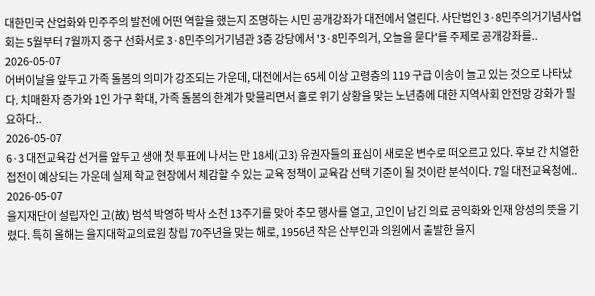대한민국 산업화와 민주주의 발전에 어떤 역할을 했는지 조명하는 시민 공개강좌가 대전에서 열린다. 사단법인 3·8민주의거기념사업회는 5월부터 7월까지 중구 선화서로 3·8민주의거기념관 3층 강당에서 '3·8민주의거, 오늘을 묻다'를 주제로 공개강좌를..
2026-05-07
어버이날을 앞두고 가족 돌봄의 의미가 강조되는 가운데, 대전에서는 65세 이상 고령층의 119 구급 이송이 늘고 있는 것으로 나타났다. 치매환자 증가와 1인 가구 확대, 가족 돌봄의 한계가 맞물리면서 홀로 위기 상황을 맞는 노년층에 대한 지역사회 안전망 강화가 필요하다..
2026-05-07
6·3 대전교육감 선거를 앞두고 생애 첫 투표에 나서는 만 18세(고3) 유권자들의 표심이 새로운 변수로 떠오르고 있다. 후보 간 치열한 접전이 예상되는 가운데 실제 학교 현장에서 체감할 수 있는 교육 정책이 교육감 선택 기준이 될 것이란 분석이다. 7일 대전교육청에..
2026-05-07
을지재단이 설립자인 고(故) 범석 박영하 박사 소천 13주기를 맞아 추모 행사를 열고, 고인이 남긴 의료 공익화와 인재 양성의 뜻을 기렸다. 특히 올해는 을지대학교의료원 창립 70주년을 맞는 해로, 1956년 작은 산부인과 의원에서 출발한 을지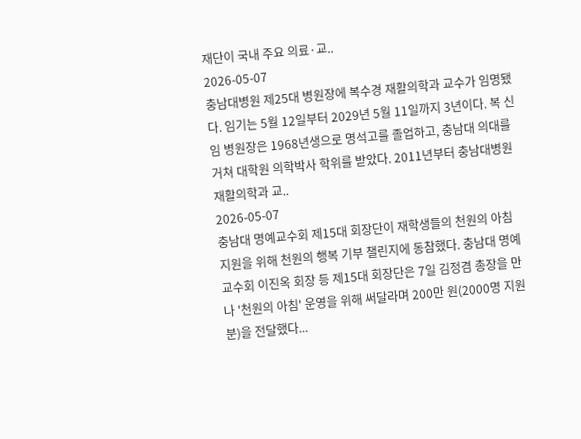재단이 국내 주요 의료·교..
2026-05-07
충남대병원 제25대 병원장에 복수경 재활의학과 교수가 임명됐다. 임기는 5월 12일부터 2029년 5월 11일까지 3년이다. 복 신임 병원장은 1968년생으로 명석고를 졸업하고, 충남대 의대를 거쳐 대학원 의학박사 학위를 받았다. 2011년부터 충남대병원 재활의학과 교..
2026-05-07
충남대 명예교수회 제15대 회장단이 재학생들의 천원의 아침 지원을 위해 천원의 행복 기부 챌린지에 동참했다. 충남대 명예교수회 이진옥 회장 등 제15대 회장단은 7일 김정겸 총장을 만나 '천원의 아침' 운영을 위해 써달라며 200만 원(2000명 지원분)을 전달했다...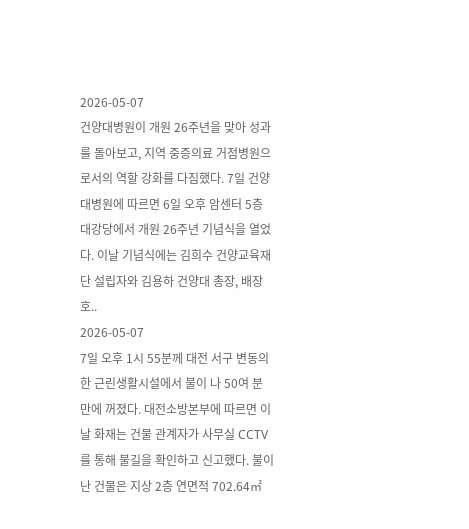2026-05-07
건양대병원이 개원 26주년을 맞아 성과를 돌아보고, 지역 중증의료 거점병원으로서의 역할 강화를 다짐했다. 7일 건양대병원에 따르면 6일 오후 암센터 5층 대강당에서 개원 26주년 기념식을 열었다. 이날 기념식에는 김희수 건양교육재단 설립자와 김용하 건양대 총장, 배장호..
2026-05-07
7일 오후 1시 55분께 대전 서구 변동의 한 근린생활시설에서 불이 나 50여 분 만에 꺼졌다. 대전소방본부에 따르면 이날 화재는 건물 관계자가 사무실 CCTV를 통해 불길을 확인하고 신고했다. 불이 난 건물은 지상 2층 연면적 702.64㎡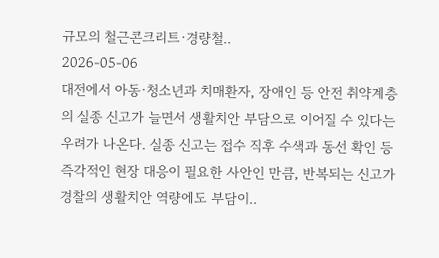규모의 철근콘크리트·경량철..
2026-05-06
대전에서 아동·청소년과 치매환자, 장애인 등 안전 취약계층의 실종 신고가 늘면서 생활치안 부담으로 이어질 수 있다는 우려가 나온다. 실종 신고는 접수 직후 수색과 동선 확인 등 즉각적인 현장 대응이 필요한 사안인 만큼, 반복되는 신고가 경찰의 생활치안 역량에도 부담이..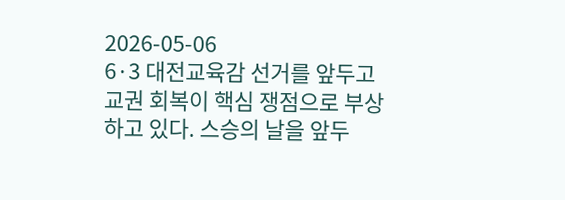2026-05-06
6·3 대전교육감 선거를 앞두고 교권 회복이 핵심 쟁점으로 부상하고 있다. 스승의 날을 앞두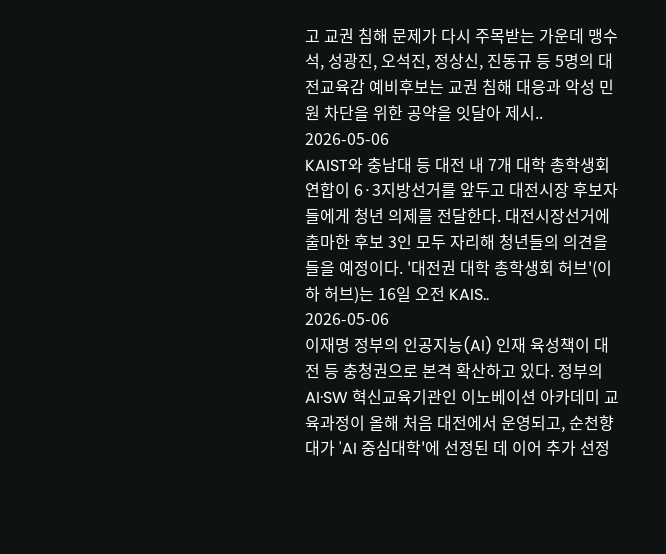고 교권 침해 문제가 다시 주목받는 가운데 맹수석, 성광진, 오석진, 정상신, 진동규 등 5명의 대전교육감 예비후보는 교권 침해 대응과 악성 민원 차단을 위한 공약을 잇달아 제시..
2026-05-06
KAIST와 충남대 등 대전 내 7개 대학 총학생회 연합이 6·3지방선거를 앞두고 대전시장 후보자들에게 청년 의제를 전달한다. 대전시장선거에 출마한 후보 3인 모두 자리해 청년들의 의견을 들을 예정이다. '대전권 대학 총학생회 허브'(이하 허브)는 16일 오전 KAIS..
2026-05-06
이재명 정부의 인공지능(AI) 인재 육성책이 대전 등 충청권으로 본격 확산하고 있다. 정부의 AI·SW 혁신교육기관인 이노베이션 아카데미 교육과정이 올해 처음 대전에서 운영되고, 순천향대가 'AI 중심대학'에 선정된 데 이어 추가 선정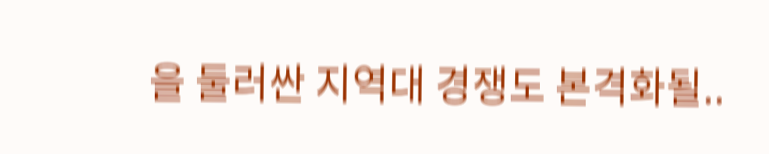을 둘러싼 지역대 경쟁도 본격화될..